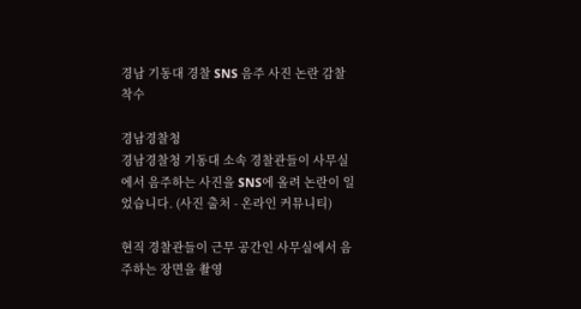경남 기동대 경찰 SNS 음주 사진 논란 감찰 착수

경남경찰청
경남경찰청 기동대 소속 경찰관들이 사무실에서 음주하는 사진을 SNS에 올려 논란이 일었습니다. (사진 출처 - 온라인 커뮤니티)

현직 경찰관들이 근무 공간인 사무실에서 음주하는 장면을 촬영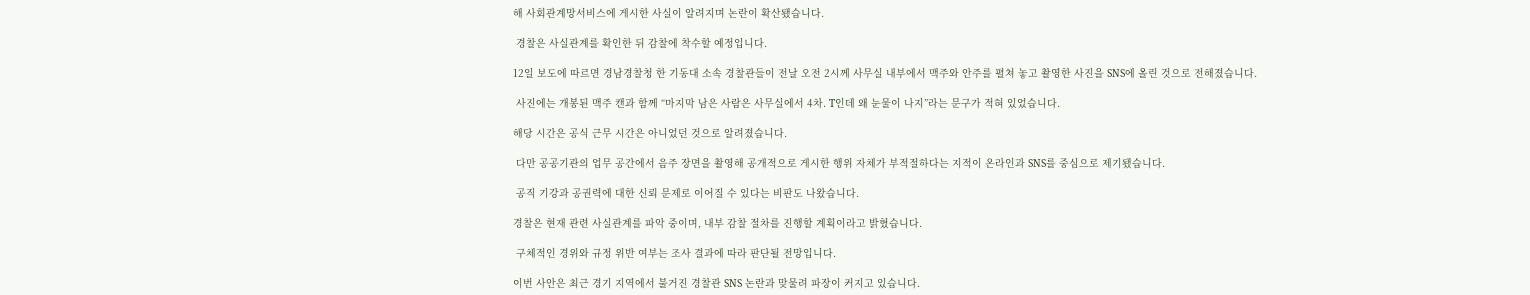해 사회관계망서비스에 게시한 사실이 알려지며 논란이 확산됐습니다.

 경찰은 사실관계를 확인한 뒤 감찰에 착수할 예정입니다.

12일 보도에 따르면 경남경찰청 한 기동대 소속 경찰관들이 전날 오전 2시께 사무실 내부에서 맥주와 안주를 펼쳐 놓고 촬영한 사진을 SNS에 올린 것으로 전해졌습니다.

 사진에는 개봉된 맥주 캔과 함께 “마지막 남은 사람은 사무실에서 4차. T인데 왜 눈물이 나지”라는 문구가 적혀 있었습니다.

해당 시간은 공식 근무 시간은 아니었던 것으로 알려졌습니다.

 다만 공공기관의 업무 공간에서 음주 장면을 촬영해 공개적으로 게시한 행위 자체가 부적절하다는 지적이 온라인과 SNS를 중심으로 제기됐습니다.

 공직 기강과 공권력에 대한 신뢰 문제로 이어질 수 있다는 비판도 나왔습니다.

경찰은 현재 관련 사실관계를 파악 중이며, 내부 감찰 절차를 진행할 계획이라고 밝혔습니다.

 구체적인 경위와 규정 위반 여부는 조사 결과에 따라 판단될 전망입니다.

이번 사안은 최근 경기 지역에서 불거진 경찰관 SNS 논란과 맞물려 파장이 커지고 있습니다.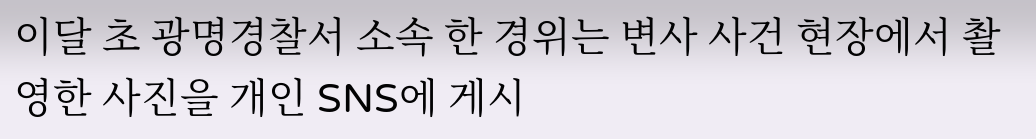이달 초 광명경찰서 소속 한 경위는 변사 사건 현장에서 촬영한 사진을 개인 SNS에 게시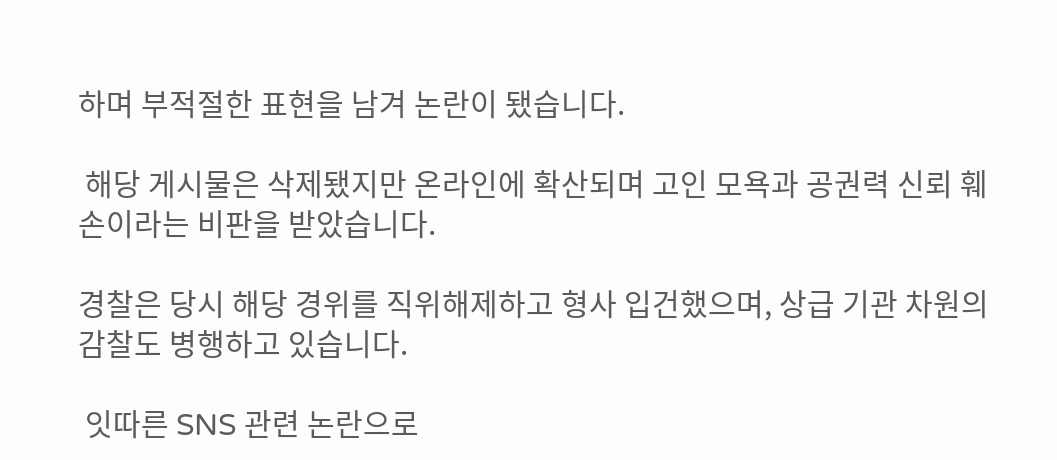하며 부적절한 표현을 남겨 논란이 됐습니다.

 해당 게시물은 삭제됐지만 온라인에 확산되며 고인 모욕과 공권력 신뢰 훼손이라는 비판을 받았습니다.

경찰은 당시 해당 경위를 직위해제하고 형사 입건했으며, 상급 기관 차원의 감찰도 병행하고 있습니다.

 잇따른 SNS 관련 논란으로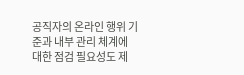공직자의 온라인 행위 기준과 내부 관리 체계에 대한 점검 필요성도 제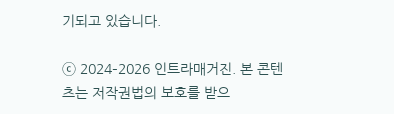기되고 있습니다.

ⓒ 2024–2026 인트라매거진. 본 콘텐츠는 저작권법의 보호를 받으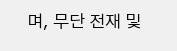며, 무단 전재 및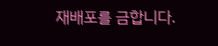재배포를 금합니다.